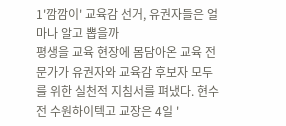1'깜깜이' 교육감 선거, 유권자들은 얼마나 알고 뽑을까
평생을 교육 현장에 몸담아온 교육 전문가가 유권자와 교육감 후보자 모두를 위한 실천적 지침서를 펴냈다. 현수 전 수원하이텍고 교장은 4일 '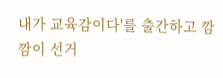내가 교육감이다'를 출간하고 깜깜이 선거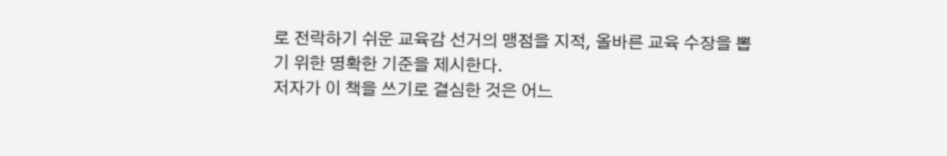로 전락하기 쉬운 교육감 선거의 맹점을 지적, 올바른 교육 수장을 뽑기 위한 명확한 기준을 제시한다.
저자가 이 책을 쓰기로 결심한 것은 어느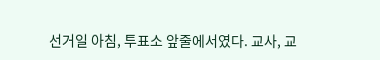선거일 아침, 투표소 앞줄에서였다. 교사, 교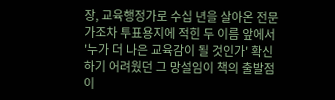장, 교육행정가로 수십 년을 살아온 전문가조차 투표용지에 적힌 두 이름 앞에서 '누가 더 나은 교육감이 될 것인가' 확신하기 어려웠던 그 망설임이 책의 출발점이